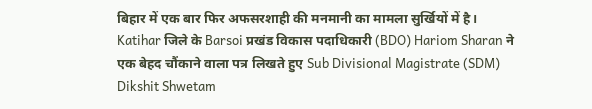बिहार में एक बार फिर अफसरशाही की मनमानी का मामला सुर्खियों में है। Katihar जिले के Barsoi प्रखंड विकास पदाधिकारी (BDO) Hariom Sharan ने एक बेहद चौंकाने वाला पत्र लिखते हुए Sub Divisional Magistrate (SDM) Dikshit Shwetam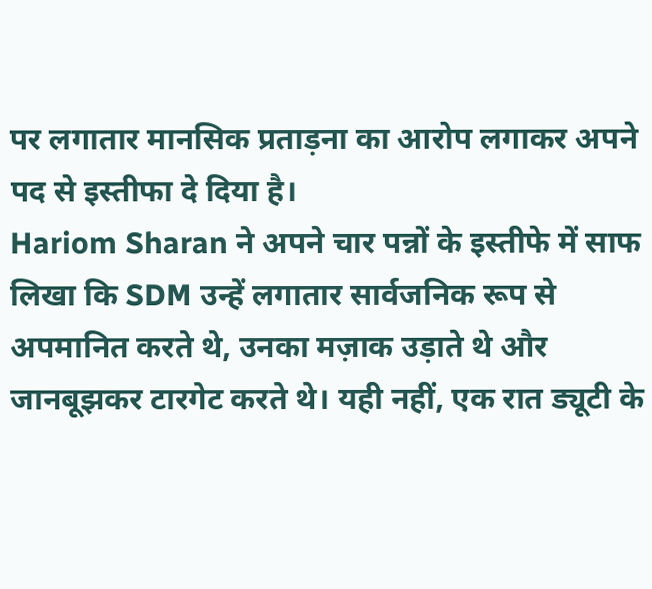पर लगातार मानसिक प्रताड़ना का आरोप लगाकर अपने पद से इस्तीफा दे दिया है।
Hariom Sharan ने अपने चार पन्नों के इस्तीफे में साफ लिखा कि SDM उन्हें लगातार सार्वजनिक रूप से अपमानित करते थे, उनका मज़ाक उड़ाते थे और जानबूझकर टारगेट करते थे। यही नहीं, एक रात ड्यूटी के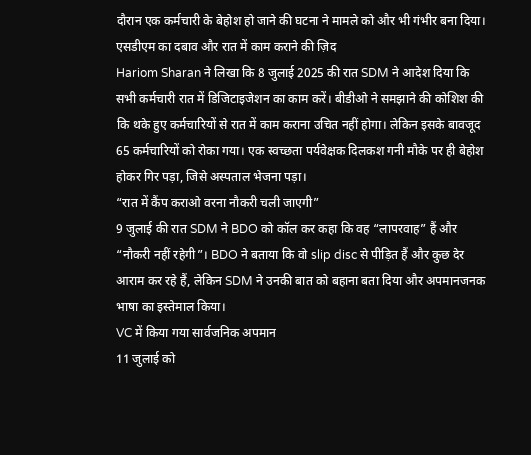दौरान एक कर्मचारी के बेहोश हो जाने की घटना ने मामले को और भी गंभीर बना दिया।
एसडीएम का दबाव और रात में काम कराने की ज़िद
Hariom Sharan ने लिखा कि 8 जुलाई 2025 की रात SDM ने आदेश दिया कि सभी कर्मचारी रात में डिजिटाइजेशन का काम करें। बीडीओ ने समझाने की कोशिश की कि थके हुए कर्मचारियों से रात में काम कराना उचित नहीं होगा। लेकिन इसके बावजूद 65 कर्मचारियों को रोका गया। एक स्वच्छता पर्यवेक्षक दिलकश गनी मौके पर ही बेहोश होकर गिर पड़ा, जिसे अस्पताल भेजना पड़ा।
“रात में कैंप कराओ वरना नौकरी चली जाएगी”
9 जुलाई की रात SDM ने BDO को कॉल कर कहा कि वह “लापरवाह” हैं और “नौकरी नहीं रहेगी”। BDO ने बताया कि वो slip disc से पीड़ित हैं और कुछ देर आराम कर रहे हैं, लेकिन SDM ने उनकी बात को बहाना बता दिया और अपमानजनक भाषा का इस्तेमाल किया।
VC में किया गया सार्वजनिक अपमान
11 जुलाई को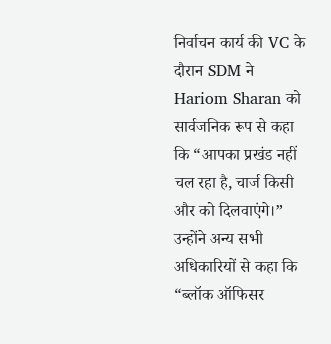निर्वाचन कार्य की VC के दौरान SDM ने Hariom Sharan को सार्वजनिक रूप से कहा कि “आपका प्रखंड नहीं चल रहा है, चार्ज किसी और को दिलवाएंगे।” उन्होंने अन्य सभी अधिकारियों से कहा कि “ब्लॉक ऑफिसर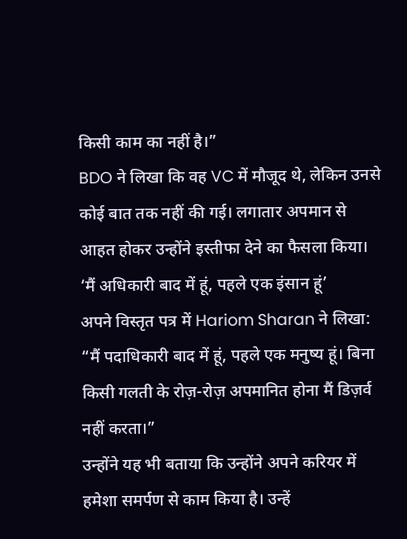किसी काम का नहीं है।”
BDO ने लिखा कि वह VC में मौजूद थे, लेकिन उनसे कोई बात तक नहीं की गई। लगातार अपमान से आहत होकर उन्होंने इस्तीफा देने का फैसला किया।
‘मैं अधिकारी बाद में हूं, पहले एक इंसान हूं’
अपने विस्तृत पत्र में Hariom Sharan ने लिखा:
“मैं पदाधिकारी बाद में हूं, पहले एक मनुष्य हूं। बिना किसी गलती के रोज़-रोज़ अपमानित होना मैं डिज़र्व नहीं करता।”
उन्होंने यह भी बताया कि उन्होंने अपने करियर में हमेशा समर्पण से काम किया है। उन्हें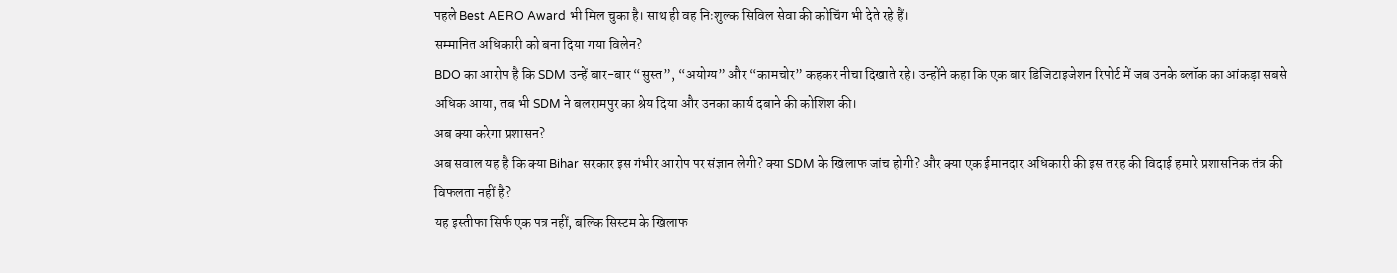पहले Best AERO Award भी मिल चुका है। साथ ही वह निःशुल्क सिविल सेवा की कोचिंग भी देते रहे हैं।
सम्मानित अधिकारी को बना दिया गया विलेन?
BDO का आरोप है कि SDM उन्हें बार-बार “सुस्त”, “अयोग्य” और “कामचोर” कहकर नीचा दिखाते रहे। उन्होंने कहा कि एक बार डिजिटाइजेशन रिपोर्ट में जब उनके ब्लॉक का आंकड़ा सबसे अधिक आया, तब भी SDM ने बलरामपुर का श्रेय दिया और उनका कार्य दबाने की कोशिश की।
अब क्या करेगा प्रशासन?
अब सवाल यह है कि क्या Bihar सरकार इस गंभीर आरोप पर संज्ञान लेगी? क्या SDM के खिलाफ जांच होगी? और क्या एक ईमानदार अधिकारी की इस तरह की विदाई हमारे प्रशासनिक तंत्र की विफलता नहीं है?
यह इस्तीफा सिर्फ एक पत्र नहीं, बल्कि सिस्टम के खिलाफ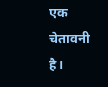एक चेतावनी है।